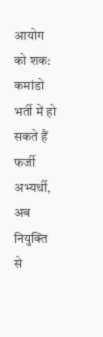आयोग को शक: कमांडो भर्ती में हो सकते हैं फर्जी अभ्यर्थी, अब नियुक्ति से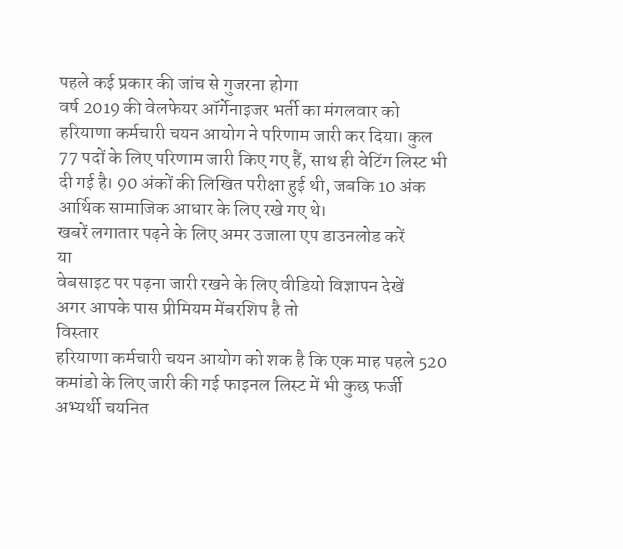पहले कई प्रकार की जांच से गुजरना होगा
वर्ष 2019 की वेलफेयर ऑर्गेनाइजर भर्ती का मंगलवार को हरियाणा कर्मचारी चयन आयोग ने परिणाम जारी कर दिया। कुल 77 पदों के लिए परिणाम जारी किए गए हैं, साथ ही वेटिंग लिस्ट भी दी गई है। 90 अंकों की लिखित परीक्षा हुई थी, जबकि 10 अंक आर्थिक सामाजिक आधार के लिए रखे गए थे।
खबरें लगातार पढ़ने के लिए अमर उजाला एप डाउनलोड करें
या
वेबसाइट पर पढ़ना जारी रखने के लिए वीडियो विज्ञापन देखें
अगर आपके पास प्रीमियम मेंबरशिप है तो
विस्तार
हरियाणा कर्मचारी चयन आयोग को शक है कि एक माह पहले 520 कमांडो के लिए जारी की गई फाइनल लिस्ट में भी कुछ फर्जी अभ्यर्थी चयनित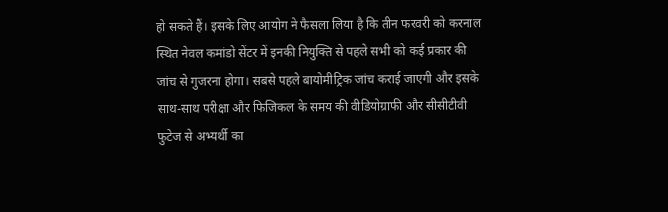हो सकते हैं। इसके लिए आयोग ने फैसला लिया है कि तीन फरवरी को करनाल स्थित नेवल कमांडो सेंटर में इनकी नियुक्ति से पहले सभी को कई प्रकार की जांच से गुजरना होगा। सबसे पहले बायोमीट्रिक जांच कराई जाएगी और इसके साथ-साथ परीक्षा और फिजिकल के समय की वीडियोग्राफी और सीसीटीवी फुटेज से अभ्यर्थी का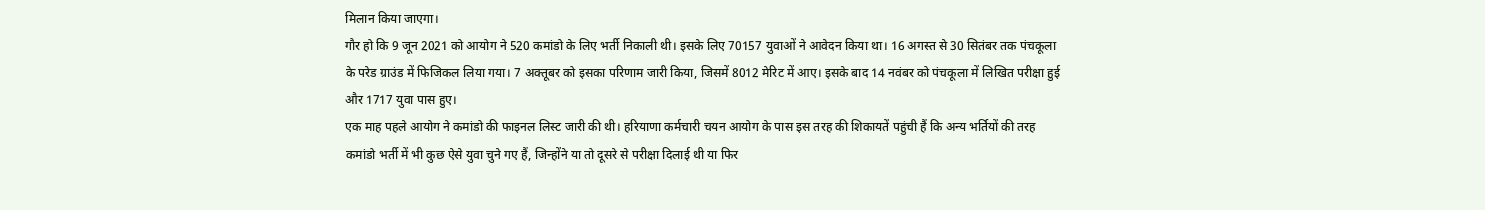मिलान किया जाएगा।
गौर हो कि 9 जून 2021 को आयोग ने 520 कमांडो के लिए भर्ती निकाली थी। इसके लिए 70157 युवाओं ने आवेदन किया था। 16 अगस्त से 30 सितंबर तक पंचकूला के परेड ग्राउंड में फिजिकल लिया गया। 7 अक्तूबर को इसका परिणाम जारी किया, जिसमें 8012 मेरिट में आए। इसके बाद 14 नवंबर को पंचकूला में लिखित परीक्षा हुई और 1717 युवा पास हुए।
एक माह पहले आयोग ने कमांडो की फाइनल लिस्ट जारी की थी। हरियाणा कर्मचारी चयन आयोग के पास इस तरह की शिकायतें पहुंची हैं कि अन्य भर्तियों की तरह कमांडो भर्ती में भी कुछ ऐसे युवा चुने गए हैं, जिन्होंने या तो दूसरे से परीक्षा दिलाई थी या फिर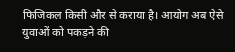फिजिकल किसी और से कराया है। आयोग अब ऐसे युवाओं को पकड़ने की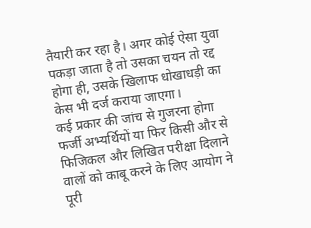तैयारी कर रहा है। अगर कोई ऐसा युवा पकड़ा जाता है तो उसका चयन तो रद्द होगा ही, उसके खिलाफ धोखाधड़ी का केस भी दर्ज कराया जाएगा।
कई प्रकार की जांच से गुजरना होगा
फर्जी अभ्यर्थियों या फिर किसी और से फिजिकल और लिखित परीक्षा दिलाने वालों को काबू करने के लिए आयोग ने पूरी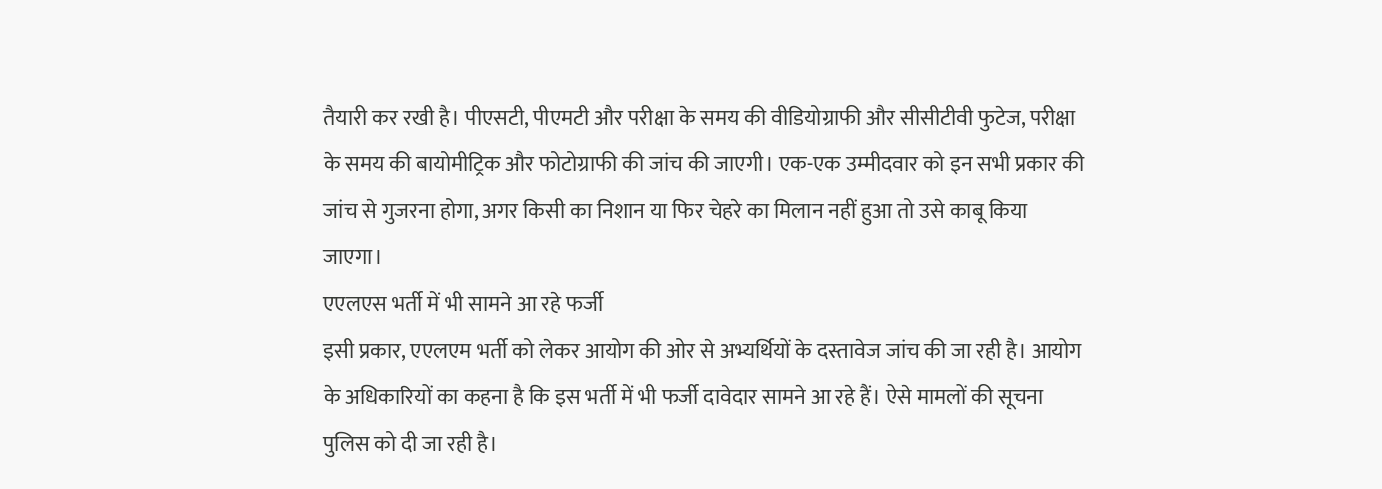तैयारी कर रखी है। पीएसटी, पीएमटी और परीक्षा के समय की वीडियोग्राफी और सीसीटीवी फुटेज, परीक्षा के समय की बायोमीट्रिक और फोटोग्राफी की जांच की जाएगी। एक-एक उम्मीदवार को इन सभी प्रकार की जांच से गुजरना होगा, अगर किसी का निशान या फिर चेहरे का मिलान नहीं हुआ तो उसे काबू किया जाएगा।
एएलएस भर्ती में भी सामने आ रहे फर्जी
इसी प्रकार, एएलएम भर्ती को लेकर आयोग की ओर से अभ्यर्थियों के दस्तावेज जांच की जा रही है। आयोग के अधिकारियों का कहना है कि इस भर्ती में भी फर्जी दावेदार सामने आ रहे हैं। ऐसे मामलों की सूचना पुलिस को दी जा रही है।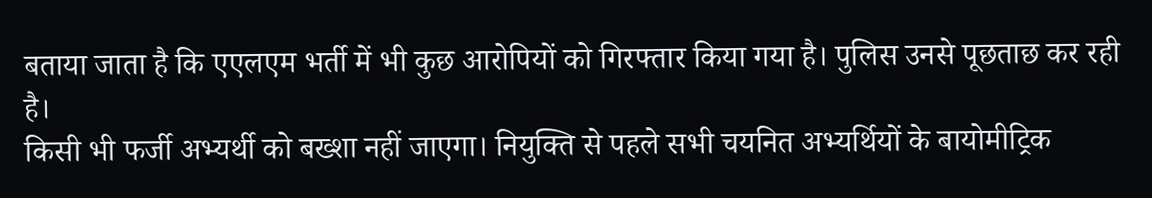बताया जाता है कि एएलएम भर्ती में भी कुछ आरोपियों को गिरफ्तार किया गया है। पुलिस उनसे पूछताछ कर रही है।
किसी भी फर्जी अभ्यर्थी को बख्शा नहीं जाएगा। नियुक्ति से पहले सभी चयनित अभ्यर्थियों के बायोमीट्रिक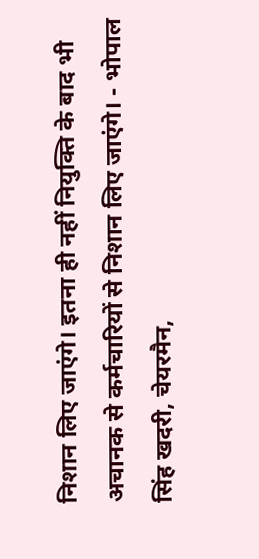निशान लिए जाएंगे। इतना ही नहीं नियुक्ति के बाद भी अचानक से कर्मचारियों से निशान लिए जाएंगे। - भोपाल सिंह खदरी, चेयरमैन,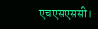एचएसएससी।